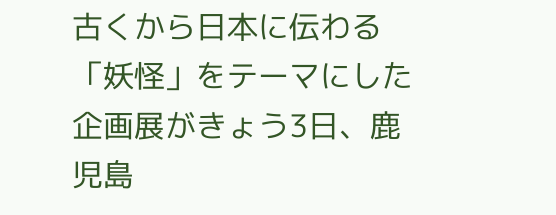古くから日本に伝わる「妖怪」をテーマにした企画展がきょう3日、鹿児島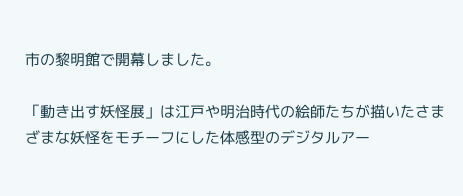市の黎明館で開幕しました。

「動き出す妖怪展」は江戸や明治時代の絵師たちが描いたさまざまな妖怪をモチーフにした体感型のデジタルアー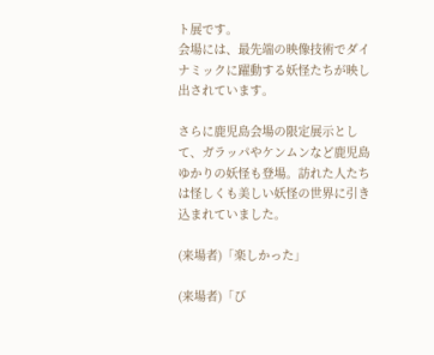ト展です。
会場には、最先端の映像技術でダイナミックに躍動する妖怪たちが映し出されています。

さらに鹿児島会場の限定展示として、ガラッパやケンムンなど鹿児島ゆかりの妖怪も登場。訪れた人たちは怪しくも美しい妖怪の世界に引き込まれていました。

(来場者)「楽しかった」

(来場者)「び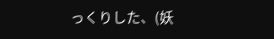っくりした、(妖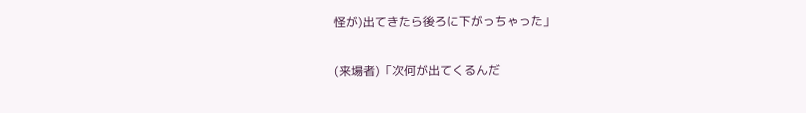怪が)出てきたら後ろに下がっちゃった」

(来場者)「次何が出てくるんだ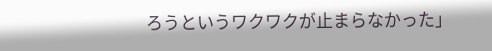ろうというワクワクが止まらなかった」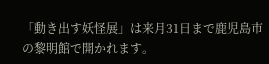「動き出す妖怪展」は来月31日まで鹿児島市の黎明館で開かれます。